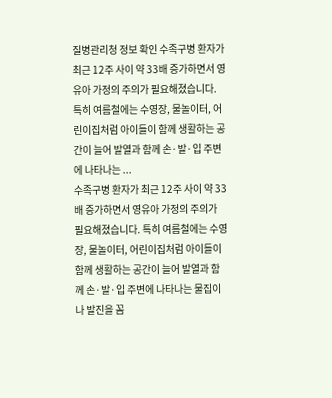질병관리청 정보 확인 수족구병 환자가 최근 12주 사이 약 33배 증가하면서 영유아 가정의 주의가 필요해졌습니다. 특히 여름철에는 수영장, 물놀이터, 어린이집처럼 아이들이 함께 생활하는 공간이 늘어 발열과 함께 손·발·입 주변에 나타나는 ...
수족구병 환자가 최근 12주 사이 약 33배 증가하면서 영유아 가정의 주의가 필요해졌습니다. 특히 여름철에는 수영장, 물놀이터, 어린이집처럼 아이들이 함께 생활하는 공간이 늘어 발열과 함께 손·발·입 주변에 나타나는 물집이나 발진을 꼼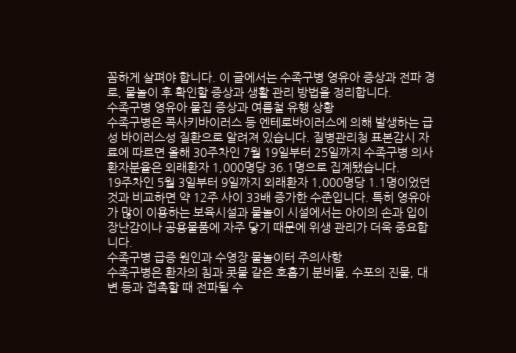꼼하게 살펴야 합니다. 이 글에서는 수족구병 영유아 증상과 전파 경로, 물놀이 후 확인할 증상과 생활 관리 방법을 정리합니다.
수족구병 영유아 물집 증상과 여름철 유행 상황
수족구병은 콕사키바이러스 등 엔테로바이러스에 의해 발생하는 급성 바이러스성 질환으로 알려져 있습니다. 질병관리청 표본감시 자료에 따르면 올해 30주차인 7월 19일부터 25일까지 수족구병 의사환자분율은 외래환자 1,000명당 36.1명으로 집계됐습니다.
19주차인 5월 3일부터 9일까지 외래환자 1,000명당 1.1명이었던 것과 비교하면 약 12주 사이 33배 증가한 수준입니다. 특히 영유아가 많이 이용하는 보육시설과 물놀이 시설에서는 아이의 손과 입이 장난감이나 공용물품에 자주 닿기 때문에 위생 관리가 더욱 중요합니다.
수족구병 급증 원인과 수영장 물놀이터 주의사항
수족구병은 환자의 침과 콧물 같은 호흡기 분비물, 수포의 진물, 대변 등과 접촉할 때 전파될 수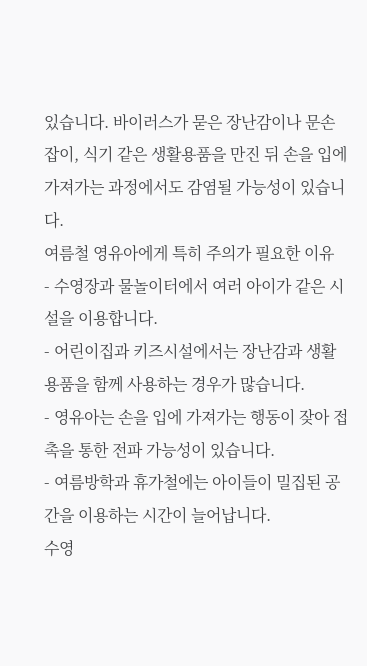있습니다. 바이러스가 묻은 장난감이나 문손잡이, 식기 같은 생활용품을 만진 뒤 손을 입에 가져가는 과정에서도 감염될 가능성이 있습니다.
여름철 영유아에게 특히 주의가 필요한 이유
- 수영장과 물놀이터에서 여러 아이가 같은 시설을 이용합니다.
- 어린이집과 키즈시설에서는 장난감과 생활용품을 함께 사용하는 경우가 많습니다.
- 영유아는 손을 입에 가져가는 행동이 잦아 접촉을 통한 전파 가능성이 있습니다.
- 여름방학과 휴가철에는 아이들이 밀집된 공간을 이용하는 시간이 늘어납니다.
수영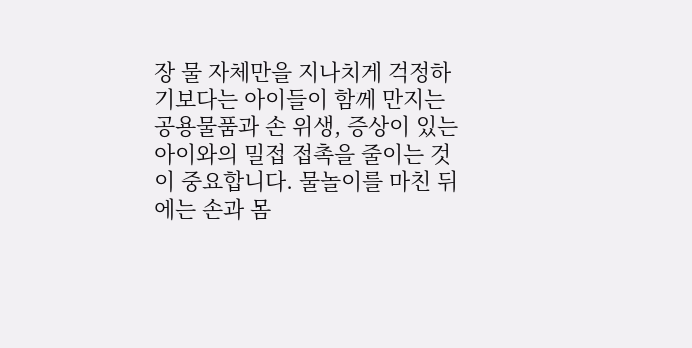장 물 자체만을 지나치게 걱정하기보다는 아이들이 함께 만지는 공용물품과 손 위생, 증상이 있는 아이와의 밀접 접촉을 줄이는 것이 중요합니다. 물놀이를 마친 뒤에는 손과 몸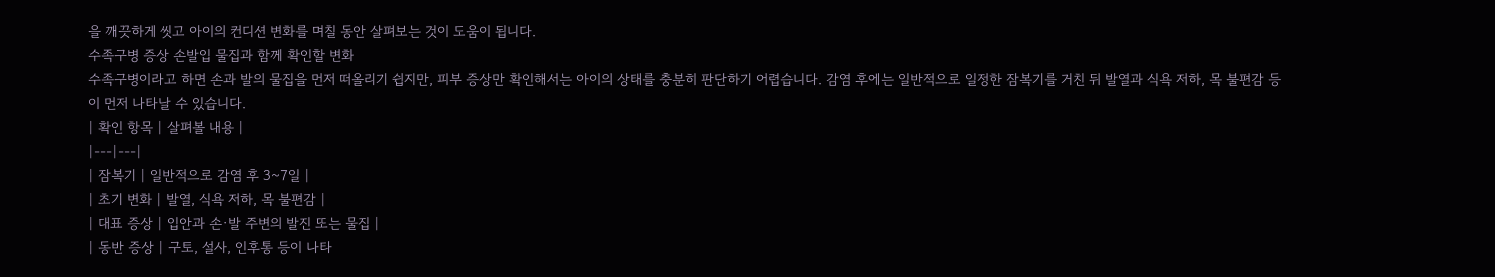을 깨끗하게 씻고 아이의 컨디션 변화를 며칠 동안 살펴보는 것이 도움이 됩니다.
수족구병 증상 손발입 물집과 함께 확인할 변화
수족구병이라고 하면 손과 발의 물집을 먼저 떠올리기 쉽지만, 피부 증상만 확인해서는 아이의 상태를 충분히 판단하기 어렵습니다. 감염 후에는 일반적으로 일정한 잠복기를 거친 뒤 발열과 식욕 저하, 목 불편감 등이 먼저 나타날 수 있습니다.
| 확인 항목 | 살펴볼 내용 |
|---|---|
| 잠복기 | 일반적으로 감염 후 3~7일 |
| 초기 변화 | 발열, 식욕 저하, 목 불편감 |
| 대표 증상 | 입안과 손·발 주변의 발진 또는 물집 |
| 동반 증상 | 구토, 설사, 인후통 등이 나타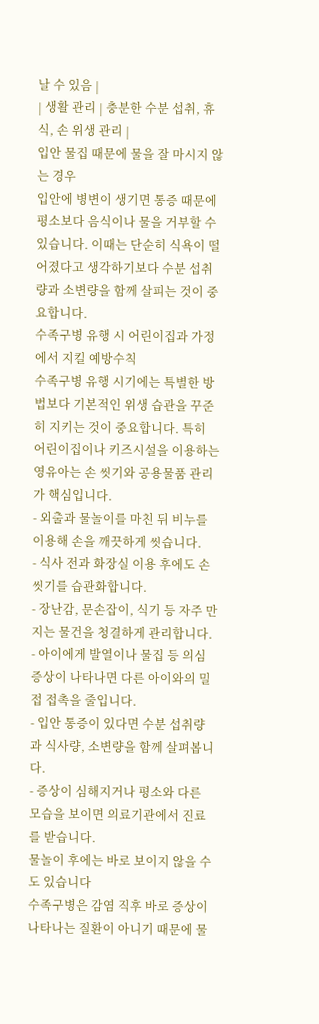날 수 있음 |
| 생활 관리 | 충분한 수분 섭취, 휴식, 손 위생 관리 |
입안 물집 때문에 물을 잘 마시지 않는 경우
입안에 병변이 생기면 통증 때문에 평소보다 음식이나 물을 거부할 수 있습니다. 이때는 단순히 식욕이 떨어졌다고 생각하기보다 수분 섭취량과 소변량을 함께 살피는 것이 중요합니다.
수족구병 유행 시 어린이집과 가정에서 지킬 예방수칙
수족구병 유행 시기에는 특별한 방법보다 기본적인 위생 습관을 꾸준히 지키는 것이 중요합니다. 특히 어린이집이나 키즈시설을 이용하는 영유아는 손 씻기와 공용물품 관리가 핵심입니다.
- 외출과 물놀이를 마친 뒤 비누를 이용해 손을 깨끗하게 씻습니다.
- 식사 전과 화장실 이용 후에도 손 씻기를 습관화합니다.
- 장난감, 문손잡이, 식기 등 자주 만지는 물건을 청결하게 관리합니다.
- 아이에게 발열이나 물집 등 의심 증상이 나타나면 다른 아이와의 밀접 접촉을 줄입니다.
- 입안 통증이 있다면 수분 섭취량과 식사량, 소변량을 함께 살펴봅니다.
- 증상이 심해지거나 평소와 다른 모습을 보이면 의료기관에서 진료를 받습니다.
물놀이 후에는 바로 보이지 않을 수도 있습니다
수족구병은 감염 직후 바로 증상이 나타나는 질환이 아니기 때문에 물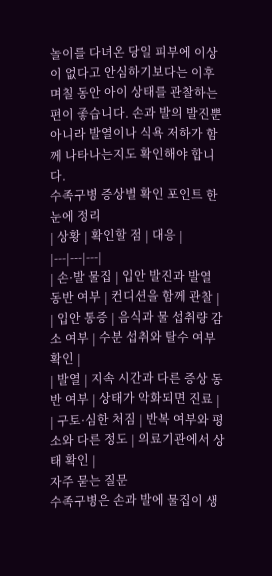놀이를 다녀온 당일 피부에 이상이 없다고 안심하기보다는 이후 며칠 동안 아이 상태를 관찰하는 편이 좋습니다. 손과 발의 발진뿐 아니라 발열이나 식욕 저하가 함께 나타나는지도 확인해야 합니다.
수족구병 증상별 확인 포인트 한눈에 정리
| 상황 | 확인할 점 | 대응 |
|---|---|---|
| 손·발 물집 | 입안 발진과 발열 동반 여부 | 컨디션을 함께 관찰 |
| 입안 통증 | 음식과 물 섭취량 감소 여부 | 수분 섭취와 탈수 여부 확인 |
| 발열 | 지속 시간과 다른 증상 동반 여부 | 상태가 악화되면 진료 |
| 구토·심한 처짐 | 반복 여부와 평소와 다른 정도 | 의료기관에서 상태 확인 |
자주 묻는 질문
수족구병은 손과 발에 물집이 생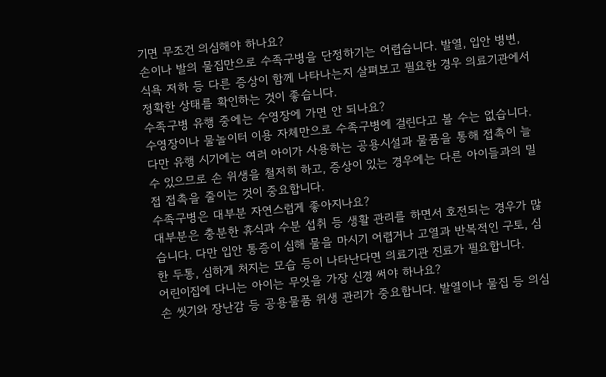기면 무조건 의심해야 하나요?
손이나 발의 물집만으로 수족구병을 단정하기는 어렵습니다. 발열, 입안 병변, 식욕 저하 등 다른 증상이 함께 나타나는지 살펴보고 필요한 경우 의료기관에서 정확한 상태를 확인하는 것이 좋습니다.
수족구병 유행 중에는 수영장에 가면 안 되나요?
수영장이나 물놀이터 이용 자체만으로 수족구병에 걸린다고 볼 수는 없습니다. 다만 유행 시기에는 여러 아이가 사용하는 공용시설과 물품을 통해 접촉이 늘 수 있으므로 손 위생을 철저히 하고, 증상이 있는 경우에는 다른 아이들과의 밀접 접촉을 줄이는 것이 중요합니다.
수족구병은 대부분 자연스럽게 좋아지나요?
대부분은 충분한 휴식과 수분 섭취 등 생활 관리를 하면서 호전되는 경우가 많습니다. 다만 입안 통증이 심해 물을 마시기 어렵거나 고열과 반복적인 구토, 심한 두통, 심하게 처지는 모습 등이 나타난다면 의료기관 진료가 필요합니다.
어린이집에 다니는 아이는 무엇을 가장 신경 써야 하나요?
손 씻기와 장난감 등 공용물품 위생 관리가 중요합니다. 발열이나 물집 등 의심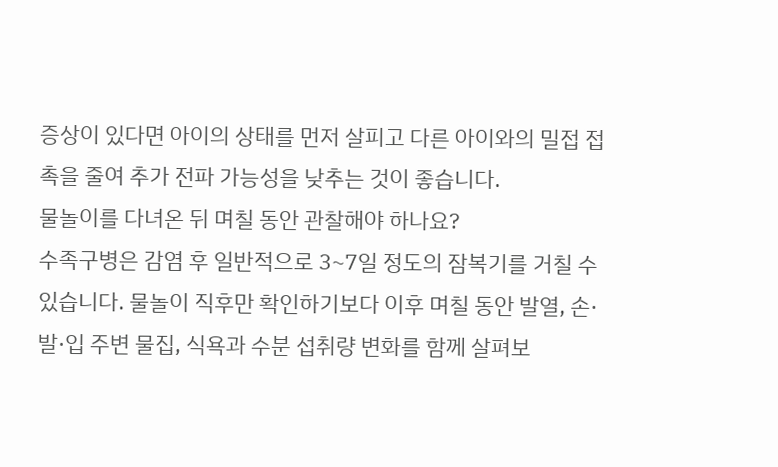증상이 있다면 아이의 상태를 먼저 살피고 다른 아이와의 밀접 접촉을 줄여 추가 전파 가능성을 낮추는 것이 좋습니다.
물놀이를 다녀온 뒤 며칠 동안 관찰해야 하나요?
수족구병은 감염 후 일반적으로 3~7일 정도의 잠복기를 거칠 수 있습니다. 물놀이 직후만 확인하기보다 이후 며칠 동안 발열, 손·발·입 주변 물집, 식욕과 수분 섭취량 변화를 함께 살펴보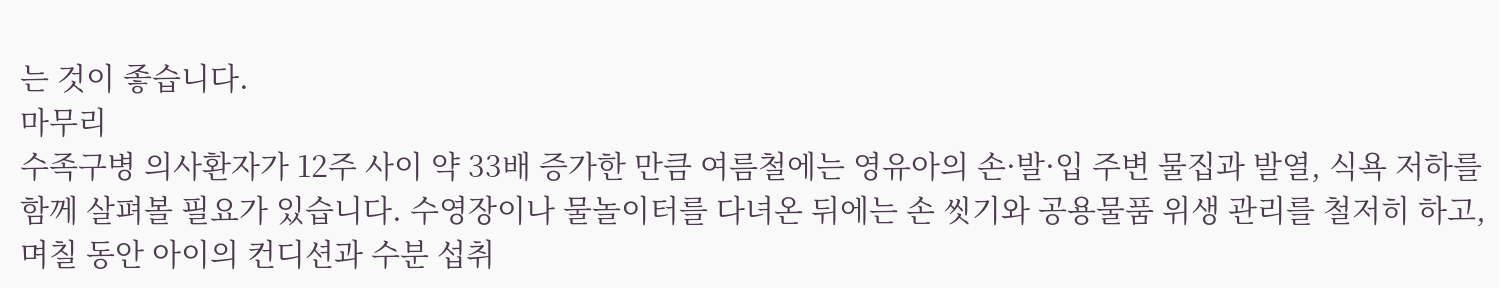는 것이 좋습니다.
마무리
수족구병 의사환자가 12주 사이 약 33배 증가한 만큼 여름철에는 영유아의 손·발·입 주변 물집과 발열, 식욕 저하를 함께 살펴볼 필요가 있습니다. 수영장이나 물놀이터를 다녀온 뒤에는 손 씻기와 공용물품 위생 관리를 철저히 하고, 며칠 동안 아이의 컨디션과 수분 섭취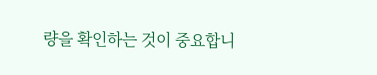량을 확인하는 것이 중요합니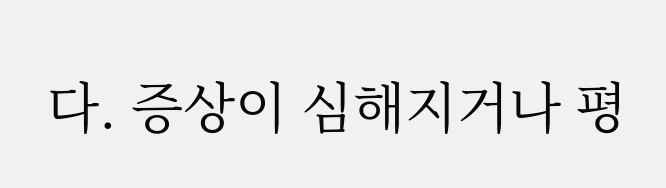다. 증상이 심해지거나 평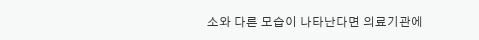소와 다른 모습이 나타난다면 의료기관에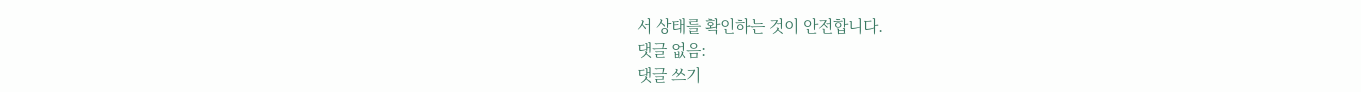서 상태를 확인하는 것이 안전합니다.
댓글 없음:
댓글 쓰기